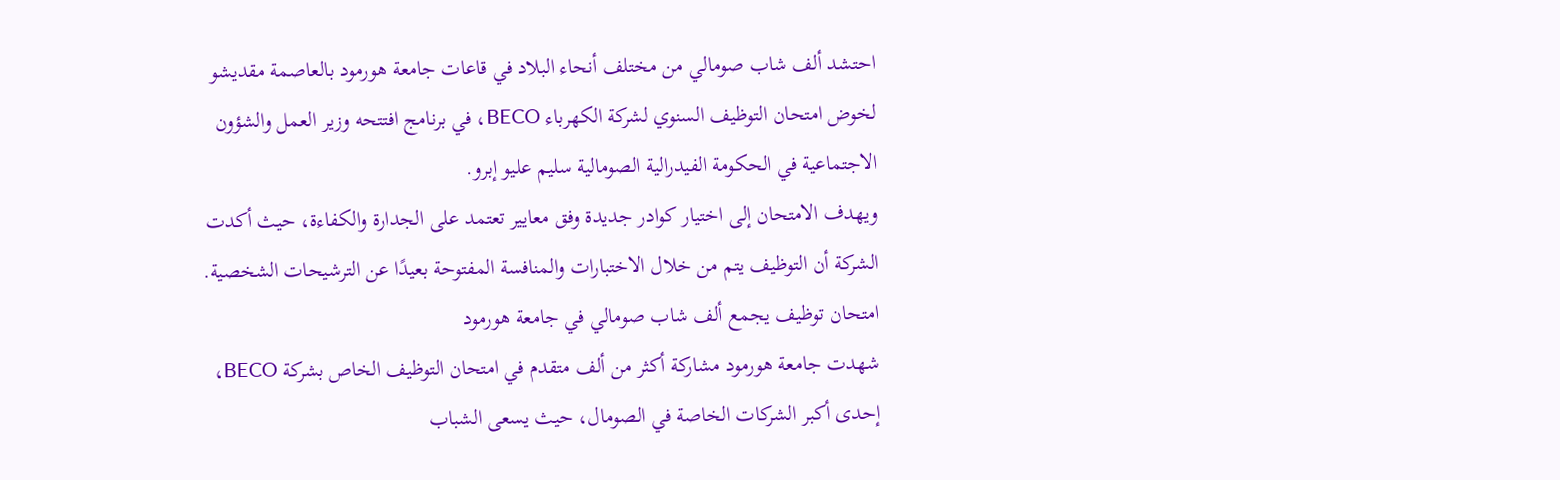احتشد ألف شاب صومالي من مختلف أنحاء البلاد في قاعات جامعة هورمود بالعاصمة مقديشو لخوض امتحان التوظيف السنوي لشركة الكهرباء BECO، في برنامج افتتحه وزير العمل والشؤون الاجتماعية في الحكومة الفيدرالية الصومالية سليم عليو إبرو.
ويهدف الامتحان إلى اختيار كوادر جديدة وفق معايير تعتمد على الجدارة والكفاءة، حيث أكدت الشركة أن التوظيف يتم من خلال الاختبارات والمنافسة المفتوحة بعيدًا عن الترشيحات الشخصية.
امتحان توظيف يجمع ألف شاب صومالي في جامعة هورمود
شهدت جامعة هورمود مشاركة أكثر من ألف متقدم في امتحان التوظيف الخاص بشركة BECO، إحدى أكبر الشركات الخاصة في الصومال، حيث يسعى الشباب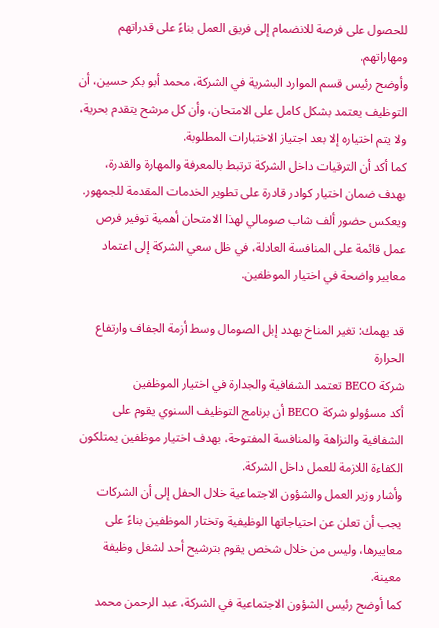للحصول على فرصة للانضمام إلى فريق العمل بناءً على قدراتهم ومهاراتهم.
وأوضح رئيس قسم الموارد البشرية في الشركة، محمد أبو بكر حسين، أن التوظيف يعتمد بشكل كامل على الامتحان، وأن كل مرشح يتقدم بحرية، ولا يتم اختياره إلا بعد اجتياز الاختبارات المطلوبة.
كما أكد أن الترقيات داخل الشركة ترتبط بالمعرفة والمهارة والقدرة، بهدف ضمان اختيار كوادر قادرة على تطوير الخدمات المقدمة للجمهور.
ويعكس حضور ألف شاب صومالي لهذا الامتحان أهمية توفير فرص عمل قائمة على المنافسة العادلة، في ظل سعي الشركة إلى اعتماد معايير واضحة في اختيار الموظفين.

قد يهمك: تغير المناخ يهدد إبل الصومال وسط أزمة الجفاف وارتفاع الحرارة
شركة BECO تعتمد الشفافية والجدارة في اختيار الموظفين
أكد مسؤولو شركة BECO أن برنامج التوظيف السنوي يقوم على الشفافية والنزاهة والمنافسة المفتوحة، بهدف اختيار موظفين يمتلكون الكفاءة اللازمة للعمل داخل الشركة.
وأشار وزير العمل والشؤون الاجتماعية خلال الحفل إلى أن الشركات يجب أن تعلن عن احتياجاتها الوظيفية وتختار الموظفين بناءً على معاييرها، وليس من خلال شخص يقوم بترشيح أحد لشغل وظيفة معينة.
كما أوضح رئيس الشؤون الاجتماعية في الشركة، عبد الرحمن محمد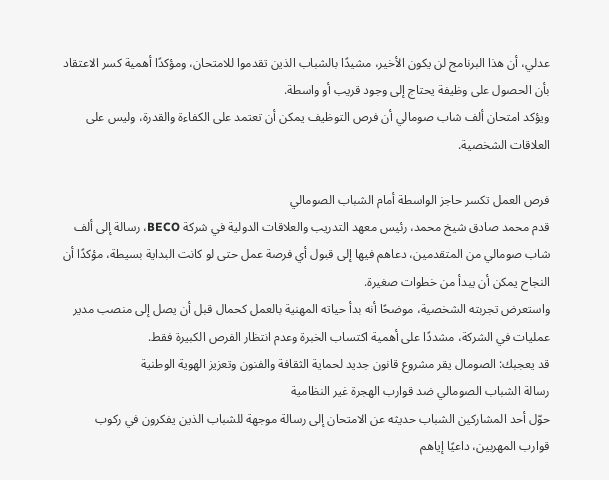عدلي، أن هذا البرنامج لن يكون الأخير، مشيدًا بالشباب الذين تقدموا للامتحان، ومؤكدًا أهمية كسر الاعتقاد بأن الحصول على وظيفة يحتاج إلى وجود قريب أو واسطة.
ويؤكد امتحان ألف شاب صومالي أن فرص التوظيف يمكن أن تعتمد على الكفاءة والقدرة، وليس على العلاقات الشخصية.

فرص العمل تكسر حاجز الواسطة أمام الشباب الصومالي
قدم محمد صادق شيخ محمد، رئيس معهد التدريب والعلاقات الدولية في شركة BECO، رسالة إلى ألف شاب صومالي من المتقدمين، دعاهم فيها إلى قبول أي فرصة عمل حتى لو كانت البداية بسيطة، مؤكدًا أن النجاح يمكن أن يبدأ من خطوات صغيرة.
واستعرض تجربته الشخصية، موضحًا أنه بدأ حياته المهنية بالعمل كحمال قبل أن يصل إلى منصب مدير عمليات في الشركة، مشددًا على أهمية اكتساب الخبرة وعدم انتظار الفرص الكبيرة فقط.
قد يعجبك: الصومال يقر مشروع قانون جديد لحماية الثقافة والفنون وتعزيز الهوية الوطنية
رسالة الشباب الصومالي ضد قوارب الهجرة غير النظامية
حوّل أحد المشاركين الشباب حديثه عن الامتحان إلى رسالة موجهة للشباب الذين يفكرون في ركوب قوارب المهربين، داعيًا إياهم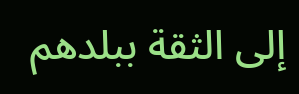إلى الثقة ببلدهم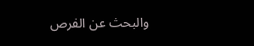والبحث عن الفرص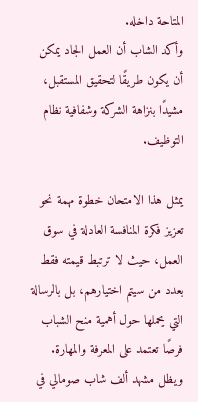المتاحة داخله.
وأكد الشاب أن العمل الجاد يمكن أن يكون طريقًا لتحقيق المستقبل، مشيدًا بنزاهة الشركة وشفافية نظام التوظيف.

يمثل هذا الامتحان خطوة مهمة نحو تعزيز فكرة المنافسة العادلة في سوق العمل، حيث لا ترتبط قيمته فقط بعدد من سيتم اختيارهم، بل بالرسالة التي يحملها حول أهمية منح الشباب فرصًا تعتمد على المعرفة والمهارة.
ويظل مشهد ألف شاب صومالي في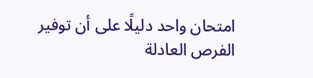امتحان واحد دليلًا على أن توفير الفرص العادلة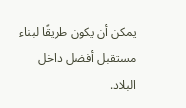يمكن أن يكون طريقًا لبناء مستقبل أفضل داخل البلاد.